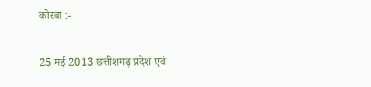कोरबा :-

25 मई 2013 छत्तीशगढ़ प्रदेश एवं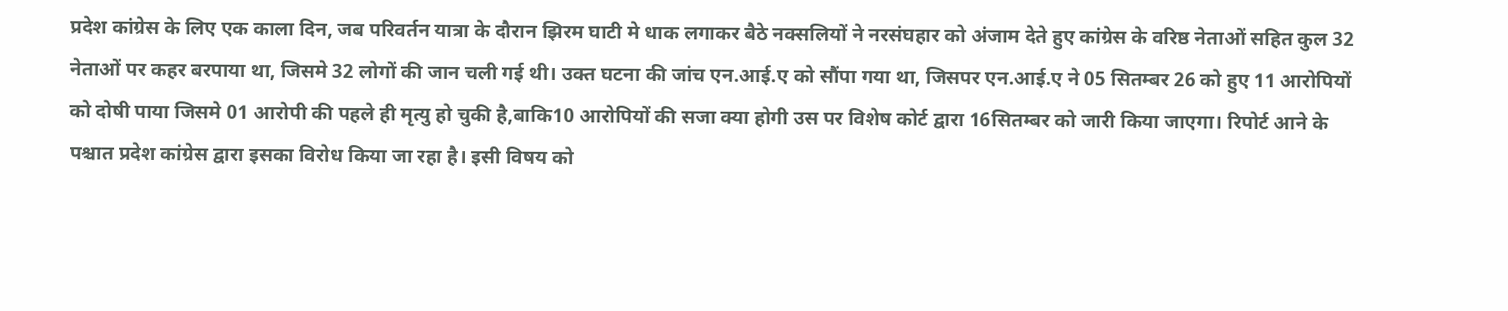प्रदेश कांग्रेस के लिए एक काला दिन, जब परिवर्तन यात्रा के दौरान झिरम घाटी मे धाक लगाकर बैठे नक्सलियों ने नरसंघहार को अंजाम देते हुए कांग्रेस के वरिष्ठ नेताओं सहित कुल 32 नेताओं पर कहर बरपाया था, जिसमे 32 लोगों की जान चली गई थी। उक्त घटना की जांच एन.आई.ए को सौंपा गया था, जिसपर एन.आई.ए ने 05 सितम्बर 26 को हुए 11 आरोपियों को दोषी पाया जिसमे 01 आरोपी की पहले ही मृत्यु हो चुकी है,बाकि10 आरोपियों की सजा क्या होगी उस पर विशेष कोर्ट द्वारा 16सितम्बर को जारी किया जाएगा। रिपोर्ट आने के पश्चात प्रदेश कांग्रेस द्वारा इसका विरोध किया जा रहा है। इसी विषय को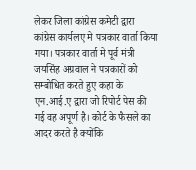लेकर जिला कांग्रेस कमेटी द्वारा कांग्रेस कार्यलए मे पत्रकार वार्ता किया गया। पत्रकार वार्ता मे पूर्व मंत्री जयसिंह अग्रवाल ने पत्रकारों को सम्बोधित करते हुए कहा के एन.आई.ए द्वारा जो रिपोर्ट पेस की गई वह अपूर्ण है। कोर्ट के फैसले का आदर करते है क्योंकि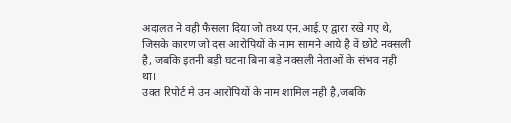अदालत ने वही फैसला दिया जो तथ्य एन.आई.ए द्वारा रखे गए थे, जिसके कारण जो दस आरोपियों के नाम सामने आये है वें छोटे नक्सली है, जबकि इतनी बड़ी घटना बिना बड़े नक्सली नेताओं के संभव नही था।
उक्त रिपोर्ट मे उन आरोपियों के नाम शामिल नही है,जबकि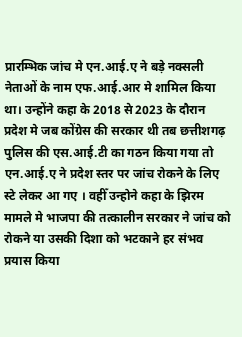प्रारम्भिक जांच मे एन.आई.ए ने बड़े नक्सली नेताओं के नाम एफ.आई.आर मे शामिल किया था। उन्होंने कहा के 2018 से 2023 के दौरान प्रदेश मे जब कोंग्रेस की सरकार थी तब छत्तीशगढ़ पुलिस की एस.आई.टी का गठन किया गया तो एन.आई.ए ने प्रदेश स्तर पर जांच रोकने के लिए स्टे लेकर आ गए । वहीँ उन्होने कहा के झिरम मामले मे भाजपा की तत्कालीन सरकार ने जांच को रोकने या उसकी दिशा को भटकाने हर संभव प्रयास किया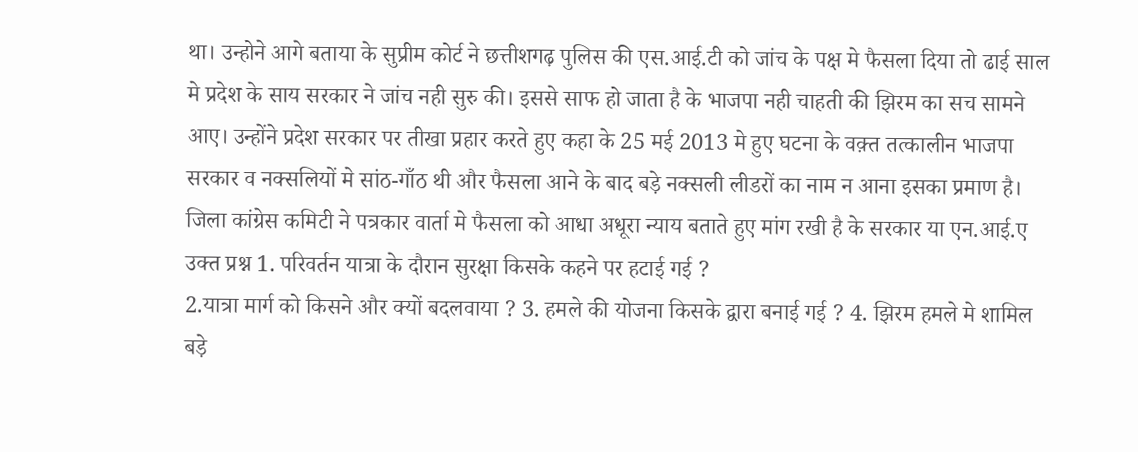था। उन्होने आगे बताया के सुप्रीम कोर्ट ने छत्तीशगढ़ पुलिस की एस.आई.टी को जांच के पक्ष मे फैसला दिया तो ढाई साल मे प्रदेश के साय सरकार ने जांच नही सुरु की। इससे साफ हो जाता है के भाजपा नही चाहती की झिरम का सच सामने आए। उन्होंने प्रदेश सरकार पर तीखा प्रहार करते हुए कहा के 25 मई 2013 मे हुए घटना के वक़्त तत्कालीन भाजपा सरकार व नक्सलियों मे सांठ-गाँठ थी और फैसला आने के बाद बड़े नक्सली लीडरों का नाम न आना इसका प्रमाण है। जिला कांग्रेस कमिटी ने पत्रकार वार्ता मे फैसला को आधा अधूरा न्याय बताते हुए मांग रखी है के सरकार या एन.आई.ए उक्त प्रश्न 1. परिवर्तन यात्रा के दौरान सुरक्षा किसके कहने पर हटाई गई ?
2.यात्रा मार्ग को किसने और क्यों बदलवाया ? 3. हमले की योजना किसके द्वारा बनाई गई ? 4. झिरम हमले मे शामिल बड़े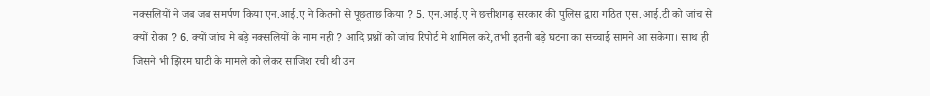नक्सलियों ने जब जब समर्पण किया एन.आई.ए ने कितनो से पूछताछ किया ? 5. एन.आई.ए ने छत्तीशगढ़ सरकार की पुलिस द्वारा गठित एस.आई.टी को जांच से क्यों रोका ? 6. क्यों जांच मे बड़े नक्सलियों के नाम नही ? आदि प्रश्नों को जांच रिपोर्ट मे शामिल करे,तभी इतनी बड़े घटना का सच्चाई सामने आ सकेगा। साथ ही जिसने भी झिरम घाटी के मामले को लेकर साजिश रची थी उन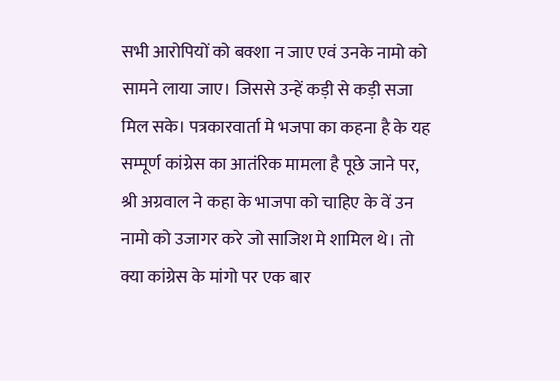सभी आरोपियों को बक्शा न जाए एवं उनके नामो को सामने लाया जाए। जिससे उन्हें कड़ी से कड़ी सजा मिल सके। पत्रकारवार्ता मे भजपा का कहना है के यह सम्पूर्ण कांग्रेस का आतंरिक मामला है पूछे जाने पर, श्री अग्रवाल ने कहा के भाजपा को चाहिए के वें उन नामो को उजागर करे जो साजिश मे शामिल थे। तो क्या कांग्रेस के मांगो पर एक बार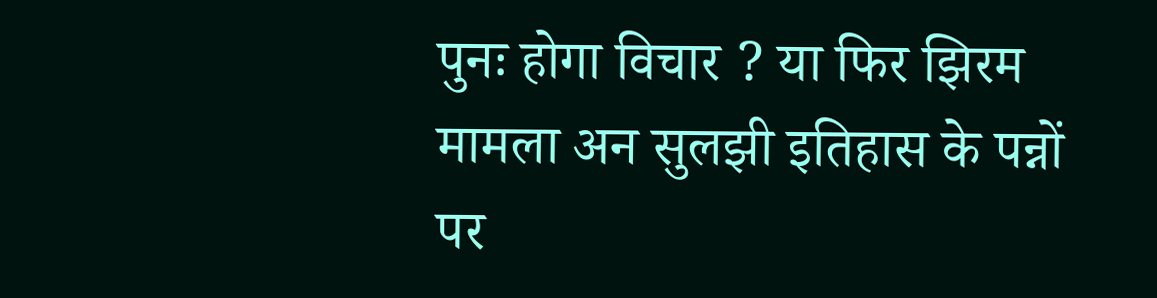पुनः होगा विचार ? या फिर झिरम मामला अन सुलझी इतिहास के पन्नों पर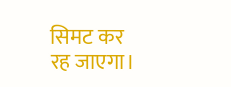सिमट कर रह जाएगा।